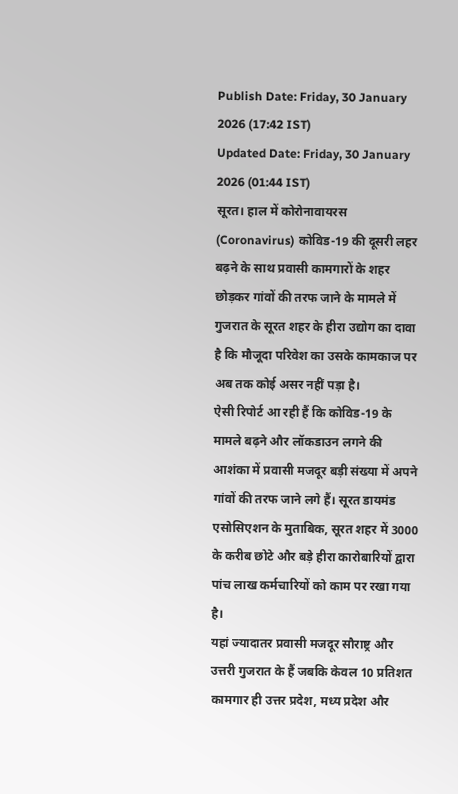Publish Date: Friday, 30 January 2026 (17:42 IST)
Updated Date: Friday, 30 January 2026 (01:44 IST)
सूरत। हाल में कोरोनावायरस (Coronavirus) कोविड-19 की दूसरी लहर बढ़ने के साथ प्रवासी कामगारों के शहर छोड़कर गांवों की तरफ जाने के मामले में गुजरात के सूरत शहर के हीरा उद्योग का दावा है कि मौजूदा परिवेश का उसके कामकाज पर अब तक कोई असर नहीं पड़ा है।
ऐसी रिपोर्ट आ रही हैं कि कोविड-19 के मामले बढ़ने और लॉकडाउन लगने की आशंका में प्रवासी मजदूर बड़ी संख्या में अपने गांवों की तरफ जाने लगे हैं। सूरत डायमंड एसोसिएशन के मुताबिक, सूरत शहर में 3000 के करीब छोटे और बड़े हीरा कारोबारियों द्वारा पांच लाख कर्मचारियों को काम पर रखा गया है।
यहां ज्यादातर प्रवासी मजदूर सौराष्ट्र और उत्तरी गुजरात के हैं जबकि केवल 10 प्रतिशत कामगार ही उत्तर प्रदेश, मध्य प्रदेश और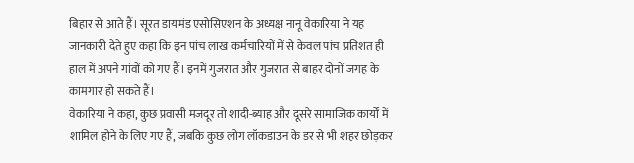बिहार से आते हैं। सूरत डायमंड एसोसिएशन के अध्यक्ष नानू वेकारिया ने यह जानकारी देते हुए कहा कि इन पांच लाख कर्मचारियों में से केवल पांच प्रतिशत ही हाल में अपने गांवों को गए हैं। इनमें गुजरात और गुजरात से बाहर दोनों जगह के कामगार हो सकते हैं।
वेकारिया ने कहा, कुछ प्रवासी मजदूर तो शादी-ब्याह और दूसरे सामाजिक कार्यों में शामिल होने के लिए गए हैं, जबकि कुछ लोग लॉकडाउन के डर से भी शहर छोड़कर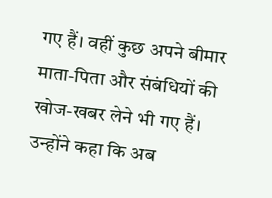गए हैं। वहीं कुछ अपने बीमार माता-पिता और संबंधियों की खोज-खबर लेने भी गए हैं।
उन्होंने कहा कि अब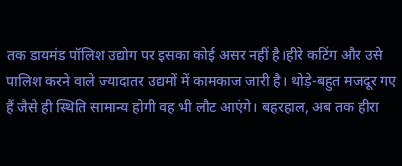तक डायमंड पॉलिश उद्योग पर इसका कोई असर नहीं है।हीरे कटिंग और उसे पालिश करने वाले ज्यादातर उद्यमों में कामकाज जारी है। थोड़े-बहुत मजदूर गए हैं जैसे ही स्थिति सामान्य होगी वह भी लौट आएंगे। बहरहाल, अब तक हीरा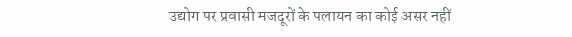उद्योग पर प्रवासी मजदूरों के पलायन का कोई असर नहीं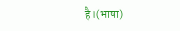है।(भाषा)